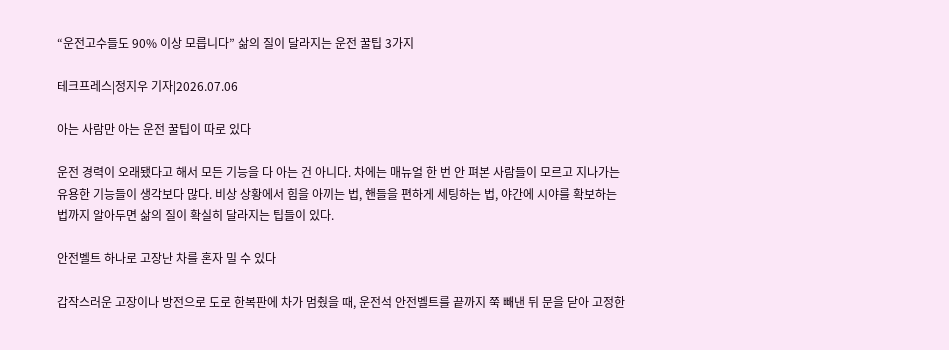“운전고수들도 90% 이상 모릅니다” 삶의 질이 달라지는 운전 꿀팁 3가지

테크프레스|정지우 기자|2026.07.06

아는 사람만 아는 운전 꿀팁이 따로 있다

운전 경력이 오래됐다고 해서 모든 기능을 다 아는 건 아니다. 차에는 매뉴얼 한 번 안 펴본 사람들이 모르고 지나가는 유용한 기능들이 생각보다 많다. 비상 상황에서 힘을 아끼는 법, 핸들을 편하게 세팅하는 법, 야간에 시야를 확보하는 법까지 알아두면 삶의 질이 확실히 달라지는 팁들이 있다.

안전벨트 하나로 고장난 차를 혼자 밀 수 있다

갑작스러운 고장이나 방전으로 도로 한복판에 차가 멈췄을 때, 운전석 안전벨트를 끝까지 쭉 빼낸 뒤 문을 닫아 고정한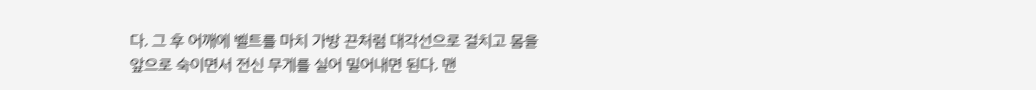다. 그 후 어깨에 벨트를 마치 가방 끈처럼 대각선으로 걸치고 몸을 앞으로 숙이면서 전신 무게를 실어 밀어내면 된다. 맨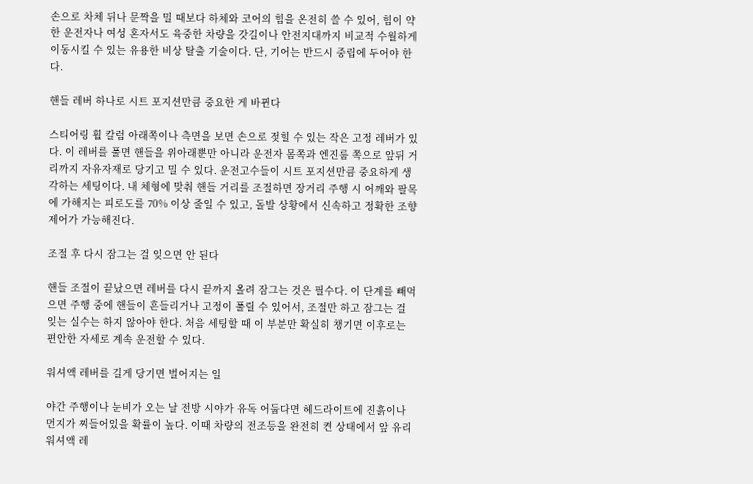손으로 차체 뒤나 문짝을 밀 때보다 하체와 코어의 힘을 온전히 쓸 수 있어, 힘이 약한 운전자나 여성 혼자서도 육중한 차량을 갓길이나 안전지대까지 비교적 수월하게 이동시킬 수 있는 유용한 비상 탈출 기술이다. 단, 기어는 반드시 중립에 두어야 한다.

핸들 레버 하나로 시트 포지션만큼 중요한 게 바뀐다

스티어링 휠 칼럼 아래쪽이나 측면을 보면 손으로 젖힐 수 있는 작은 고정 레버가 있다. 이 레버를 풀면 핸들을 위아래뿐만 아니라 운전자 몸쪽과 엔진룸 쪽으로 앞뒤 거리까지 자유자재로 당기고 밀 수 있다. 운전고수들이 시트 포지션만큼 중요하게 생각하는 세팅이다. 내 체형에 맞춰 핸들 거리를 조절하면 장거리 주행 시 어깨와 팔목에 가해지는 피로도를 70% 이상 줄일 수 있고, 돌발 상황에서 신속하고 정확한 조향 제어가 가능해진다.

조절 후 다시 잠그는 걸 잊으면 안 된다

핸들 조절이 끝났으면 레버를 다시 끝까지 올려 잠그는 것은 필수다. 이 단계를 빼먹으면 주행 중에 핸들이 흔들리거나 고정이 풀릴 수 있어서, 조절만 하고 잠그는 걸 잊는 실수는 하지 않아야 한다. 처음 세팅할 때 이 부분만 확실히 챙기면 이후로는 편안한 자세로 계속 운전할 수 있다.

워셔액 레버를 길게 당기면 벌어지는 일

야간 주행이나 눈비가 오는 날 전방 시야가 유독 어둡다면 헤드라이트에 진흙이나 먼지가 찌들어있을 확률이 높다. 이때 차량의 전조등을 완전히 켠 상태에서 앞 유리 워셔액 레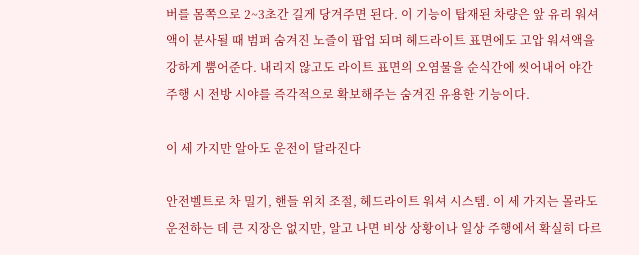버를 몸쪽으로 2~3초간 길게 당겨주면 된다. 이 기능이 탑재된 차량은 앞 유리 워셔액이 분사될 때 범퍼 숨겨진 노즐이 팝업 되며 헤드라이트 표면에도 고압 워셔액을 강하게 뿜어준다. 내리지 않고도 라이트 표면의 오염물을 순식간에 씻어내어 야간 주행 시 전방 시야를 즉각적으로 확보해주는 숨겨진 유용한 기능이다.

이 세 가지만 알아도 운전이 달라진다

안전벨트로 차 밀기, 핸들 위치 조절, 헤드라이트 워셔 시스템. 이 세 가지는 몰라도 운전하는 데 큰 지장은 없지만, 알고 나면 비상 상황이나 일상 주행에서 확실히 다르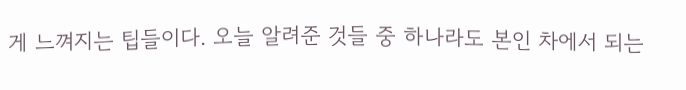게 느껴지는 팁들이다. 오늘 알려준 것들 중 하나라도 본인 차에서 되는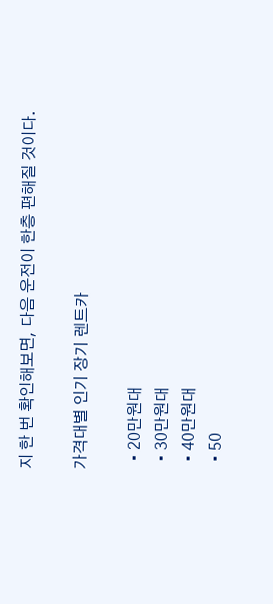지 한 번 확인해보면, 다음 운전이 한층 편해질 것이다.

가격대별 인기 장기 렌트카

  • 20만원대
  • 30만원대
  • 40만원대
  • 50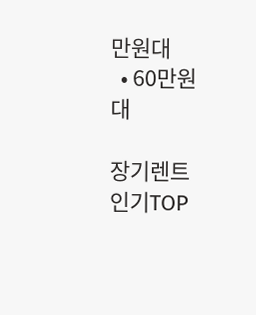만원대
  • 60만원대

장기렌트 인기TOP